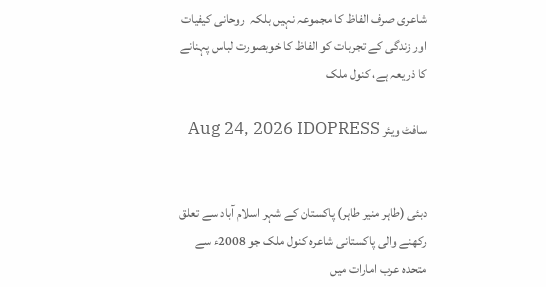شاعری صرف الفاظ کا مجموعہ نہیں بلکہ  روحانی کیفیات اور زندگی کے تجربات کو الفاظ کا خوبصورت لباس پہنانے کا ذریعہ ہے، کنول ملک

سافٹ ویئر Aug 24, 2026 IDOPRESS


دبئی (طاہر منیر طاہر) پاکستان کے شہر اسلام آباد سے تعلق رکھنے والی پاکستانی شاعرہ کنول ملک جو 2008ء سے متحدہ عرب امارات میں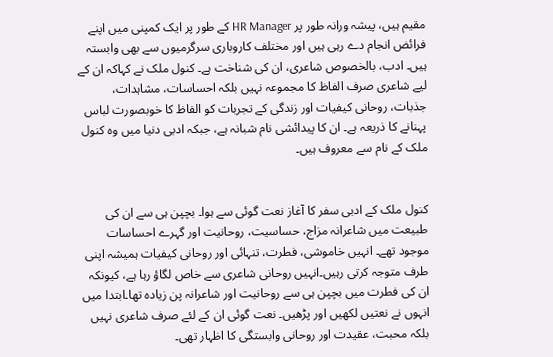مقیم ہیں، پیشہ ورانہ طور پر HR Manager کے طور پر ایک کمپنی میں اپنے فرائض انجام دے رہی ہیں اور مختلف کاروباری سرگرمیوں سے بھی وابستہ ہیں۔ ادب، بالخصوص شاعری، ان کی شناخت ہے۔ کنول ملک نے کہاکہ ان کے لیے شاعری صرف الفاظ کا مجموعہ نہیں بلکہ احساسات، مشاہدات، جذبات، روحانی کیفیات اور زندگی کے تجربات کو الفاظ کا خوبصورت لباس پہنانے کا ذریعہ ہے۔ ان کا پیدائشی نام شبانہ ہے، جبکہ ادبی دنیا میں وہ کنول ملک کے نام سے معروف ہیں۔


کنول ملک کے ادبی سفر کا آغاز نعت گوئی سے ہوا۔ بچپن ہی سے ان کی طبیعت میں شاعرانہ مزاج، حساسیت، روحانیت اور گہرے احساسات موجود تھے۔ انہیں خاموشی، فطرت، تنہائی اور روحانی کیفیات ہمیشہ اپنی طرف متوجہ کرتی رہیں۔انہیں روحانی شاعری سے خاص لگاؤ رہا ہے، کیونکہ ان کی فطرت میں بچپن ہی سے روحانیت اور شاعرانہ پن زیادہ تھا۔ابتدا میں انہوں نے نعتیں لکھیں اور پڑھیں۔ نعت گوئی ان کے لئے صرف شاعری نہیں بلکہ محبت، عقیدت اور روحانی وابستگی کا اظہار تھی۔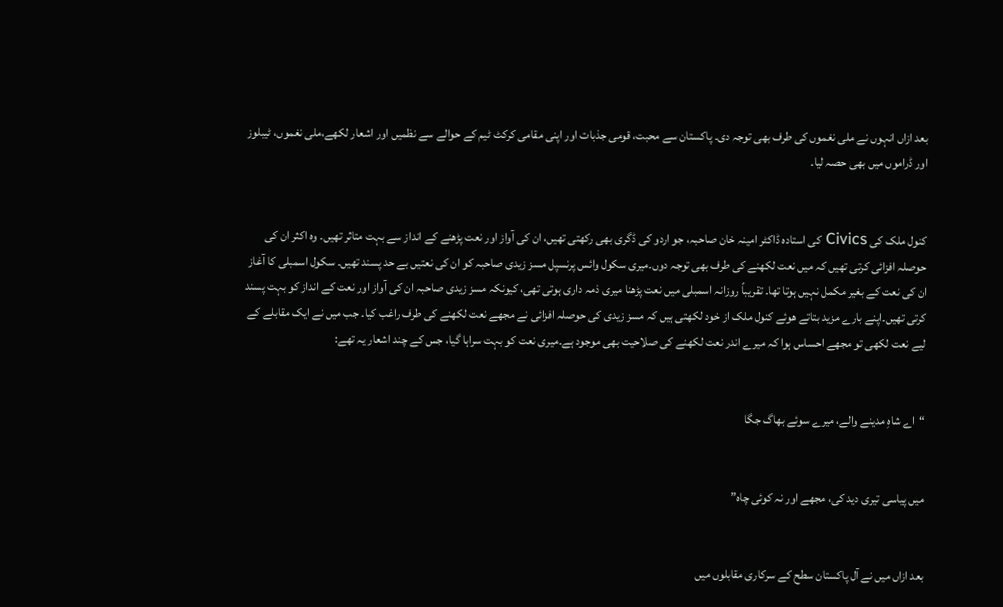بعد ازاں انہوں نے ملی نغموں کی طرف بھی توجہ دی۔ پاکستان سے محبت، قومی جذبات اور اپنی مقامی کرکٹ ٹیم کے حوالے سے نظمیں اور اشعار لکھے،ملی نغموں، ٹیبلوز اور ڈراموں میں بھی حصہ لیا۔


کنول ملک کی Civics کی استادہ ڈاکٹر امینہ خان صاحبہ، جو اردو کی ڈگری بھی رکھتی تھیں، ان کی آواز اور نعت پڑھنے کے انداز سے بہت متاثر تھیں۔ وہ اکثر ان کی حوصلہ افزائی کرتی تھیں کہ میں نعت لکھنے کی طرف بھی توجہ دوں۔میری سکول وائس پرنسپل مسز زیدی صاحبہ کو ان کی نعتیں بے حد پسند تھیں۔ سکول اسمبلی کا آغاز ان کی نعت کے بغیر مکمل نہیں ہوتا تھا۔ تقریباً روزانہ اسمبلی میں نعت پڑھنا میری ذمہ داری ہوتی تھی، کیونکہ مسز زیدی صاحبہ ان کی آواز اور نعت کے انداز کو بہت پسند کرتی تھیں۔اپنے بارے مزید بتاتے ھوئے کنول ملک از خود لکھتی ہیں کہ مسز زیدی کی حوصلہ افزائی نے مجھے نعت لکھنے کی طرف راغب کیا۔ جب میں نے ایک مقابلے کے لیے نعت لکھی تو مجھے احساس ہوا کہ میرے اندر نعت لکھنے کی صلاحیت بھی موجود ہے۔میری نعت کو بہت سراہا گیا، جس کے چند اشعار یہ تھے:


“اے شاہِ مدینے والے، میرے سوئے بھاگ جگا


میں پیاسی تیری دید کی، مجھے اور نہ کوئی چاہ”


بعد ازاں میں نے آل پاکستان سطح کے سرکاری مقابلوں میں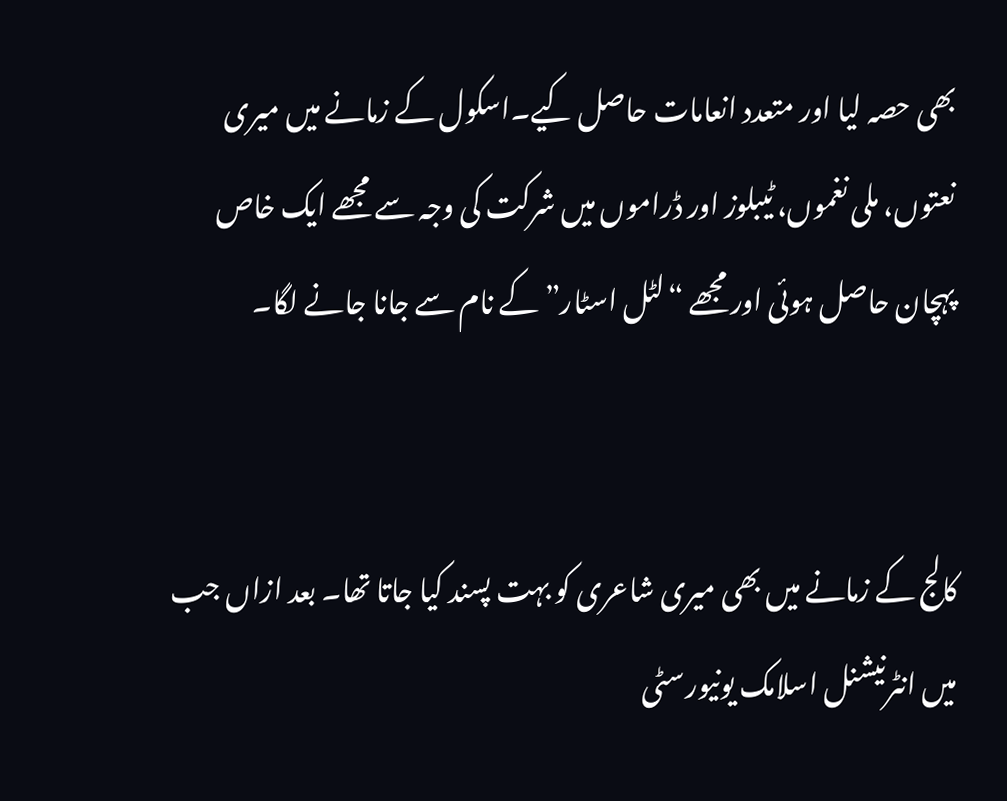بھی حصہ لیا اور متعدد انعامات حاصل کیے۔اسکول کے زمانے میں میری نعتوں، ملی نغموں، ٹیبلوز اور ڈراموں میں شرکت کی وجہ سے مجھے ایک خاص پہچان حاصل ہوئی اور مجھے “لٹل اسٹار” کے نام سے جانا جانے لگا۔


کالج کے زمانے میں بھی میری شاعری کو بہت پسند کیا جاتا تھا۔ بعد ازاں جب میں انٹرنیشنل اسلامک یونیورسٹی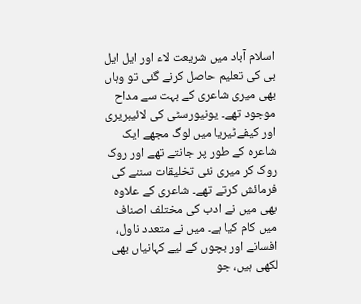اسلام آباد میں شریعت لاء اور ایل ایل بی کی تعلیم حاصل کرنے گئی تو وہاں بھی میری شاعری کے بہت سے مداح موجود تھے۔ یونیورسٹی کی لائیبریری اور کیفےٹیریا میں لوگ مجھے ایک شاعرہ کے طور پر جانتے تھے اور روک روک کر میری نئی تخلیقات سننے کی فرمائش کرتے تھے۔ شاعری کے علاوہ بھی میں نے ادب کی مختلف اصناف میں کام کیا ہے۔ میں نے متعدد ناول، افسانے اور بچوں کے لیے کہانیاں بھی لکھی ہیں، جو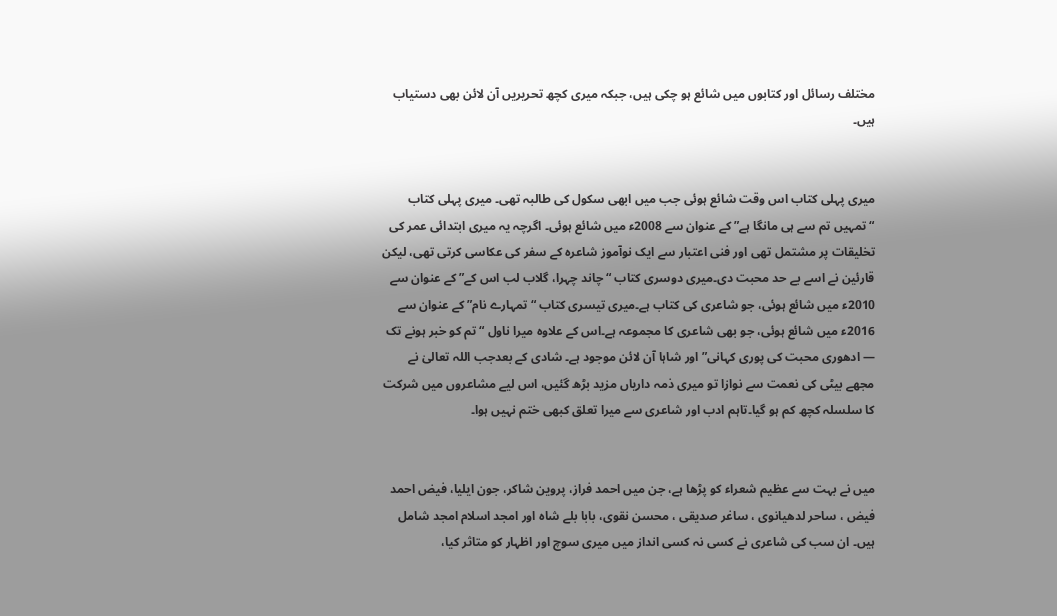مختلف رسائل اور کتابوں میں شائع ہو چکی ہیں، جبکہ میری کچھ تحریریں آن لائن بھی دستیاب ہیں۔


میری پہلی کتاب اس وقت شائع ہوئی جب میں ابھی سکول کی طالبہ تھی۔ میری پہلی کتاب “تمہیں تم سے ہی مانگا ہے” کے عنوان سے 2008ء میں شائع ہوئی۔ اگرچہ یہ میری ابتدائی عمر کی تخلیقات پر مشتمل تھی اور فنی اعتبار سے ایک نوآموز شاعرہ کے سفر کی عکاسی کرتی تھی، لیکن قارئین نے اسے بے حد محبت دی۔میری دوسری کتاب “چاند چہرا، گلاب لب اس کے” کے عنوان سے 2010ء میں شائع ہوئی، جو شاعری کی کتاب ہے۔میری تیسری کتاب “تمہارے نام” کے عنوان سے 2016ء میں شائع ہوئی، جو بھی شاعری کا مجموعہ ہے۔اس کے علاوہ میرا ناول “تم کو خبر ہونے تک — ادھوری محبت کی پوری کہانی” اور شاہا آن لائن موجود ہے۔ شادی کے بعدجب اللہ تعالیٰ نے مجھے بیٹی کی نعمت سے نوازا تو میری ذمہ داریاں مزید بڑھ گئیں، اس لیے مشاعروں میں شرکت کا سلسلہ کچھ کم ہو گیا۔تاہم ادب اور شاعری سے میرا تعلق کبھی ختم نہیں ہوا۔


میں نے بہت سے عظیم شعراء کو پڑھا ہے، جن میں احمد فراز، پروین شاکر، جون ایلیا، فیض احمد فیض ، ساحر لدھیانوی ، ساغر صدیقی ، محسن نقوی، بابا بلے شاہ اور امجد اسلام امجد شامل ہیں۔ ان سب کی شاعری نے کسی نہ کسی انداز میں میری سوچ اور اظہار کو متاثر کیا،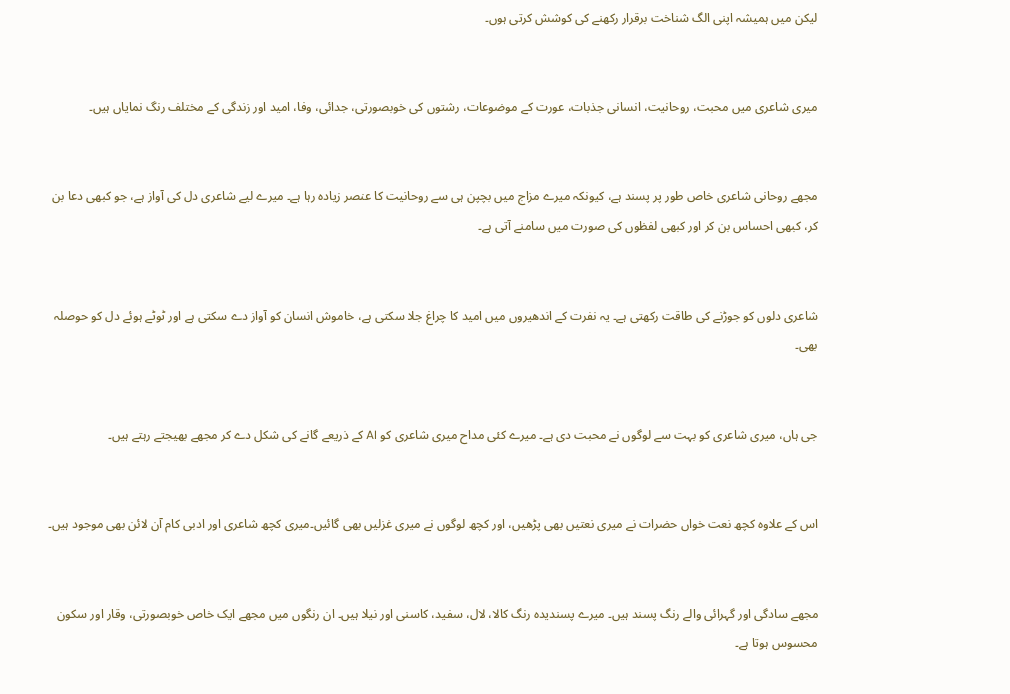لیکن میں ہمیشہ اپنی الگ شناخت برقرار رکھنے کی کوشش کرتی ہوں۔


میری شاعری میں محبت، روحانیت، انسانی جذبات، عورت کے موضوعات، رشتوں کی خوبصورتی، جدائی، وفا، امید اور زندگی کے مختلف رنگ نمایاں ہیں۔


مجھے روحانی شاعری خاص طور پر پسند ہے، کیونکہ میرے مزاج میں بچپن ہی سے روحانیت کا عنصر زیادہ رہا ہے۔ میرے لیے شاعری دل کی آواز ہے، جو کبھی دعا بن کر، کبھی احساس بن کر اور کبھی لفظوں کی صورت میں سامنے آتی ہے۔


شاعری دلوں کو جوڑنے کی طاقت رکھتی ہے۔ یہ نفرت کے اندھیروں میں امید کا چراغ جلا سکتی ہے، خاموش انسان کو آواز دے سکتی ہے اور ٹوٹے ہوئے دل کو حوصلہ بھی۔


جی ہاں، میری شاعری کو بہت سے لوگوں نے محبت دی ہے۔ میرے کئی مداح میری شاعری کو AI کے ذریعے گانے کی شکل دے کر مجھے بھیجتے رہتے ہیں۔


اس کے علاوہ کچھ نعت خواں حضرات نے میری نعتیں بھی پڑھیں، اور کچھ لوگوں نے میری غزلیں بھی گائیں۔میری کچھ شاعری اور ادبی کام آن لائن بھی موجود ہیں۔


مجھے سادگی اور گہرائی والے رنگ پسند ہیں۔ میرے پسندیدہ رنگ کالا، لال، سفید، کاسنی اور نیلا ہیں۔ ان رنگوں میں مجھے ایک خاص خوبصورتی، وقار اور سکون محسوس ہوتا ہے۔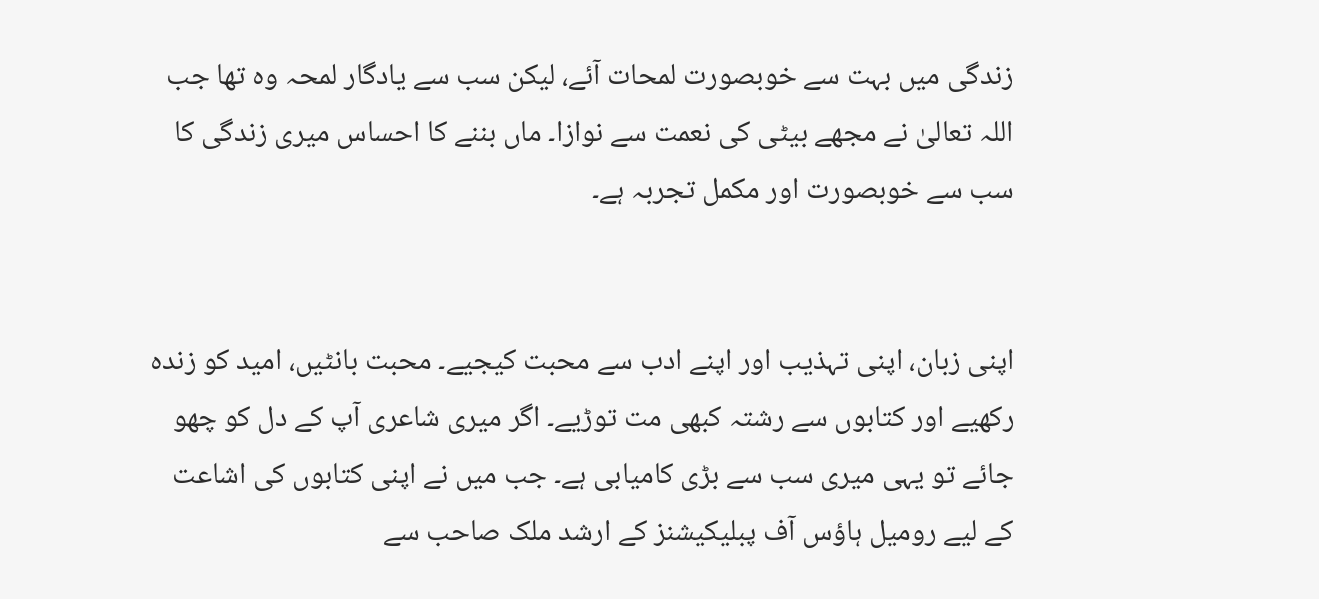زندگی میں بہت سے خوبصورت لمحات آئے، لیکن سب سے یادگار لمحہ وہ تھا جب اللہ تعالیٰ نے مجھے بیٹی کی نعمت سے نوازا۔ ماں بننے کا احساس میری زندگی کا سب سے خوبصورت اور مکمل تجربہ ہے۔


اپنی زبان، اپنی تہذیب اور اپنے ادب سے محبت کیجیے۔ محبت بانٹیں، امید کو زندہ رکھیے اور کتابوں سے رشتہ کبھی مت توڑیے۔ اگر میری شاعری آپ کے دل کو چھو جائے تو یہی میری سب سے بڑی کامیابی ہے۔ جب میں نے اپنی کتابوں کی اشاعت کے لیے رومیل ہاؤس آف پبلیکیشنز کے ارشد ملک صاحب سے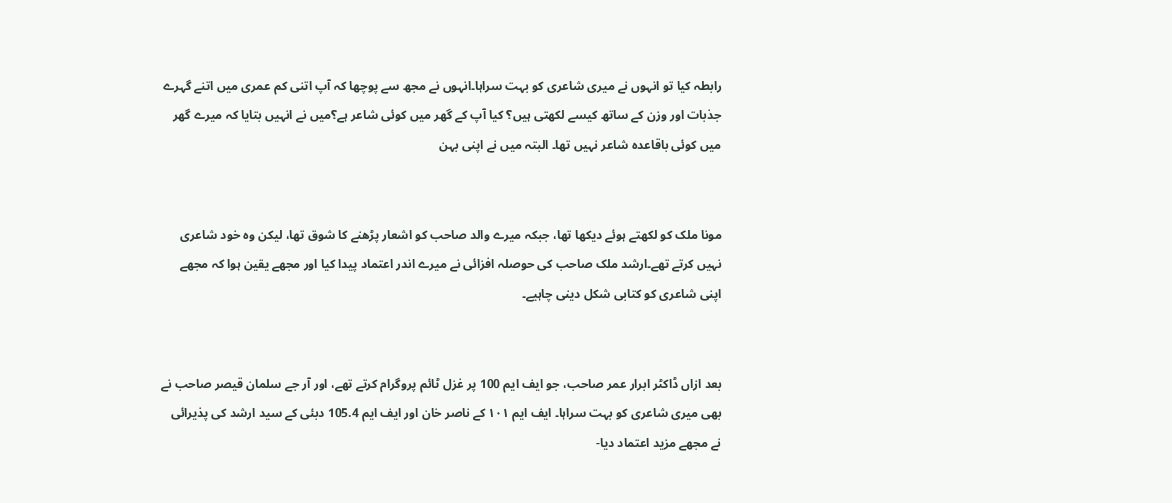رابطہ کیا تو انہوں نے میری شاعری کو بہت سراہا۔انہوں نے مجھ سے پوچھا کہ آپ اتنی کم عمری میں اتنے گہرے جذبات اور وزن کے ساتھ کیسے لکھتی ہیں؟ کیا آپ کے گھر میں کوئی شاعر ہے؟میں نے انہیں بتایا کہ میرے گھر میں کوئی باقاعدہ شاعر نہیں تھا۔ البتہ میں نے اپنی بہن


مونا ملک کو لکھتے ہوئے دیکھا تھا، جبکہ میرے والد صاحب کو اشعار پڑھنے کا شوق تھا، لیکن وہ خود شاعری نہیں کرتے تھے۔ارشد ملک صاحب کی حوصلہ افزائی نے میرے اندر اعتماد پیدا کیا اور مجھے یقین ہوا کہ مجھے اپنی شاعری کو کتابی شکل دینی چاہیے۔


بعد ازاں ڈاکٹر ابرار عمر صاحب، جو ایف ایم 100 پر غزل ٹائم پروگرام کرتے تھے، اور آر جے سلمان قیصر صاحب نے بھی میری شاعری کو بہت سراہا۔ ایف ایم ۱۰۱ کے ناصر خان اور ایف ایم 105.4 دبئی کے سید ارشد کی پذیرائی نے مجھے مزید اعتماد دیا-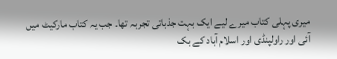میری پہلی کتاب میرے لیے ایک بہت جذباتی تجربہ تھا۔ جب یہ کتاب مارکیٹ میں آئی اور راولپنڈی اور اسلام آباد کے بک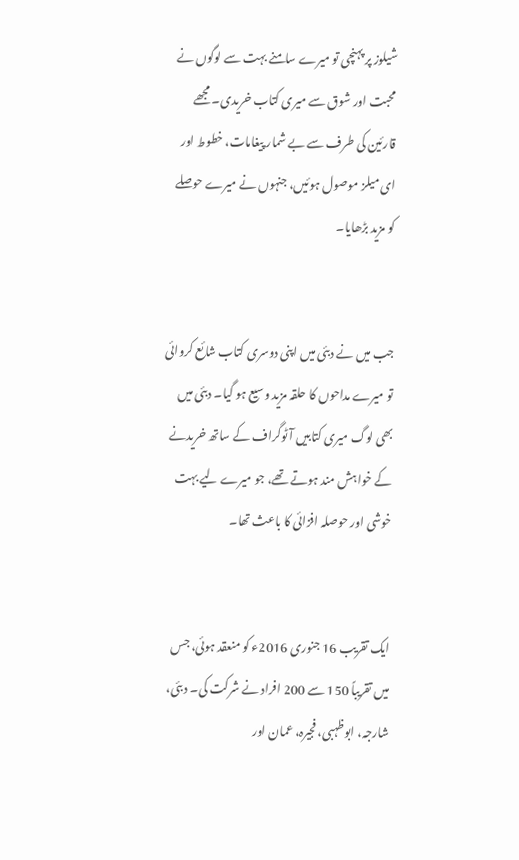شیلوز پر پہنچی تو میرے سامنے بہت سے لوگوں نے محبت اور شوق سے میری کتاب خریدی۔ مجھے قارئین کی طرف سے بے شمار پیغامات، خطوط اور ای میلز موصول ہوئیں، جنہوں نے میرے حوصلے کو مزید بڑھایا۔


جب میں نے دبئی میں اپنی دوسری کتاب شائع کروائی تو میرے مداحوں کا حلقہ مزید وسیع ہو گیا۔ دبئی میں بھی لوگ میری کتابیں آٹوگراف کے ساتھ خریدنے کے خواہش مند ہوتے تھے، جو میرے لیے بہت خوشی اور حوصلہ افزائی کا باعث تھا۔


ایک تقریب 16 جنوری 2016ء کو منعقد ہوئی، جس میں تقریباً 150 سے 200 افراد نے شرکت کی۔ دبئی، شارجہ، ابوظہبی، فجیرہ، عمان اور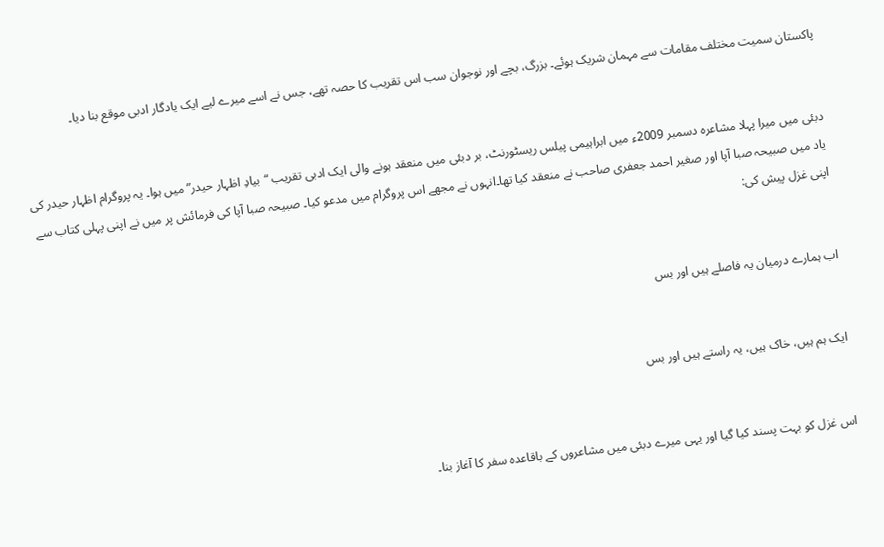پاکستان سمیت مختلف مقامات سے مہمان شریک ہوئے۔ بزرگ، بچے اور نوجوان سب اس تقریب کا حصہ تھے، جس نے اسے میرے لیے ایک یادگار ادبی موقع بنا دیا۔


دبئی میں میرا پہلا مشاعرہ دسمبر 2009ء میں ابراہیمی پیلس ریسٹورنٹ، بر دبئی میں منعقد ہونے والی ایک ادبی تقریب “بیادِ اظہار حیدر” میں ہوا۔ یہ پروگرام اظہار حیدر کی یاد میں صبیحہ صبا آپا اور صغیر احمد جعفری صاحب نے منعقد کیا تھا۔انہوں نے مجھے اس پروگرام میں مدعو کیا۔ صبیحہ صبا آپا کی فرمائش پر میں نے اپنی پہلی کتاب سے اپنی غزل پیش کی:


اب ہمارے درمیان یہ فاصلے ہیں اور بس


ایک ہم ہیں، خاک ہیں، یہ راستے ہیں اور بس


اس غزل کو بہت پسند کیا گیا اور یہی میرے دبئی میں مشاعروں کے باقاعدہ سفر کا آغاز بنا۔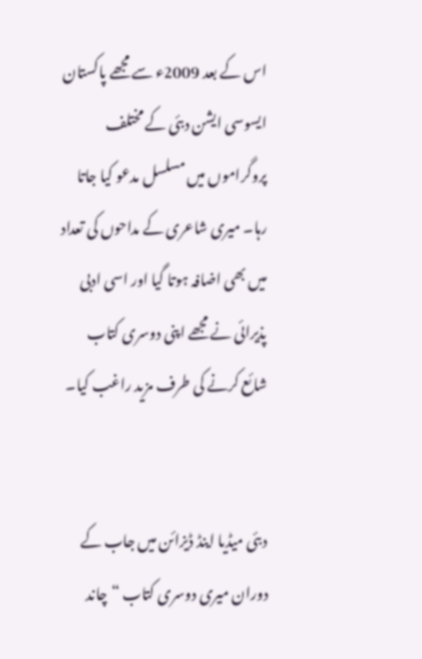اس کے بعد 2009ء سے مجھے پاکستان ایسوسی ایشن دبئی کے مختلف پروگراموں میں مسلسل مدعو کیا جاتا رہا۔ میری شاعری کے مداحوں کی تعداد میں بھی اضافہ ہوتا گیا اور اسی ادبی پذیرائی نے مجھے اپنی دوسری کتاب شائع کرنے کی طرف مزید راغب کیا۔


دبئی میڈیا اینڈ ڈیزائن میں جاب کے دوران میری دوسری کتاب “چاند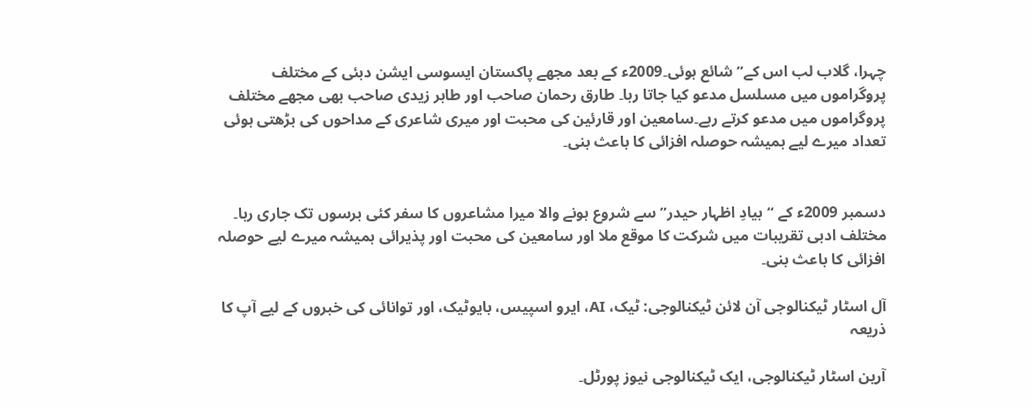چہرا، گلاب لب اس کے” شائع ہوئی۔2009ء کے بعد مجھے پاکستان ایسوسی ایشن دبئی کے مختلف پروگراموں میں مسلسل مدعو کیا جاتا رہا۔ طارق رحمان صاحب اور طاہر زیدی صاحب بھی مجھے مختلف پروگراموں میں مدعو کرتے رہے۔سامعین اور قارئین کی محبت اور میری شاعری کے مداحوں کی بڑھتی ہوئی تعداد میرے لیے ہمیشہ حوصلہ افزائی کا باعث بنی۔


دسمبر 2009ء کے “بیادِ اظہار حیدر” سے شروع ہونے والا میرا مشاعروں کا سفر کئی برسوں تک جاری رہا۔ مختلف ادبی تقریبات میں شرکت کا موقع ملا اور سامعین کی محبت اور پذیرائی ہمیشہ میرے لیے حوصلہ افزائی کا باعث بنی۔

آل اسٹار ٹیکنالوجی آن لائن ٹیکنالوجی: ٹیک، AI، ایرو اسپیس، بایوٹیک، اور توانائی کی خبروں کے لیے آپ کا ذریعہ

آرین اسٹار ٹیکنالوجی، ایک ٹیکنالوجی نیوز پورٹل۔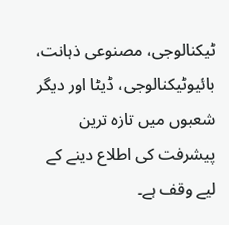ٹیکنالوجی، مصنوعی ذہانت، بائیوٹیکنالوجی، ڈیٹا اور دیگر شعبوں میں تازہ ترین پیشرفت کی اطلاع دینے کے لیے وقف ہے۔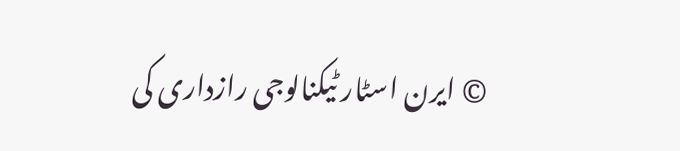© ایرن اسٹار ٹیکنالوجی رازداری کی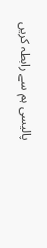پالیسی ہم سے رابطہ کریں